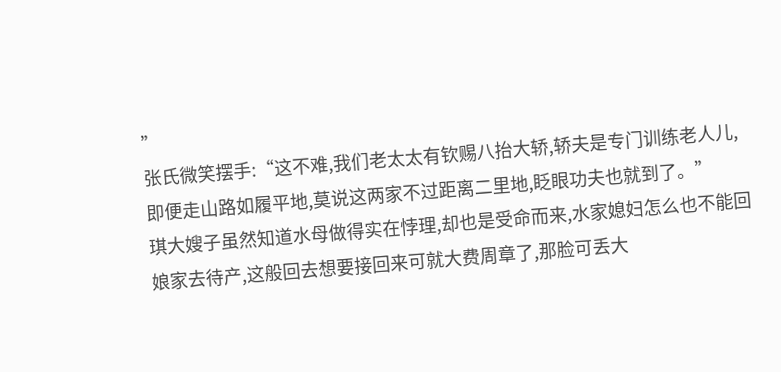”
张氏微笑摆手:“这不难,我们老太太有钦赐八抬大轿,轿夫是专门训练老人儿,即便走山路如履平地,莫说这两家不过距离二里地,眨眼功夫也就到了。”
琪大嫂子虽然知道水母做得实在悖理,却也是受命而来,水家媳妇怎么也不能回娘家去待产,这般回去想要接回来可就大费周章了,那脸可丢大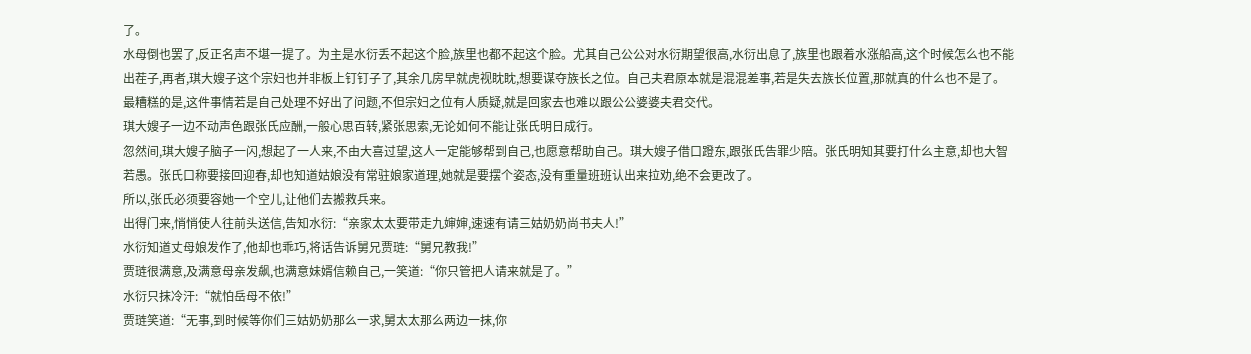了。
水母倒也罢了,反正名声不堪一提了。为主是水衍丢不起这个脸,族里也都不起这个脸。尤其自己公公对水衍期望很高,水衍出息了,族里也跟着水涨船高,这个时候怎么也不能出茬子,再者,琪大嫂子这个宗妇也并非板上钉钉子了,其余几房早就虎视眈眈,想要谋夺族长之位。自己夫君原本就是混混差事,若是失去族长位置,那就真的什么也不是了。
最糟糕的是,这件事情若是自己处理不好出了问题,不但宗妇之位有人质疑,就是回家去也难以跟公公婆婆夫君交代。
琪大嫂子一边不动声色跟张氏应酬,一般心思百转,紧张思索,无论如何不能让张氏明日成行。
忽然间,琪大嫂子脑子一闪,想起了一人来,不由大喜过望,这人一定能够帮到自己,也愿意帮助自己。琪大嫂子借口蹬东,跟张氏告罪少陪。张氏明知其要打什么主意,却也大智若愚。张氏口称要接回迎春,却也知道姑娘没有常驻娘家道理,她就是要摆个姿态,没有重量班班认出来拉劝,绝不会更改了。
所以,张氏必须要容她一个空儿,让他们去搬救兵来。
出得门来,悄悄使人往前头送信,告知水衍:“亲家太太要带走九婶婶,速速有请三姑奶奶尚书夫人!”
水衍知道丈母娘发作了,他却也乖巧,将话告诉舅兄贾琏:“舅兄教我!”
贾琏很满意,及满意母亲发飙,也满意妹婿信赖自己,一笑道:“你只管把人请来就是了。”
水衍只抹冷汗:“就怕岳母不依!”
贾琏笑道:“无事,到时候等你们三姑奶奶那么一求,舅太太那么两边一抹,你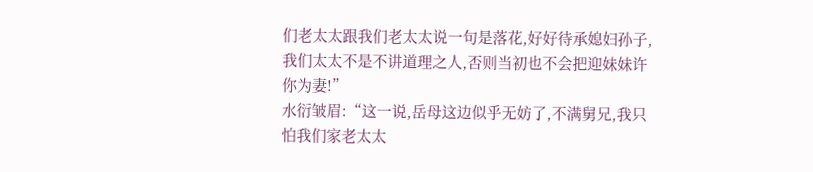们老太太跟我们老太太说一句是落花,好好待承媳妇孙子,我们太太不是不讲道理之人,否则当初也不会把迎妹妹许你为妻!”
水衍皱眉:“这一说,岳母这边似乎无妨了,不满舅兄,我只怕我们家老太太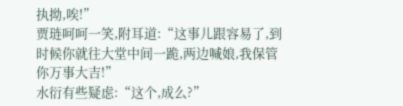执拗,唉!”
贾琏呵呵一笑,附耳道:“这事儿跟容易了,到时候你就往大堂中间一跪,两边喊娘,我保管你万事大吉!”
水衍有些疑虑:“这个,成么?”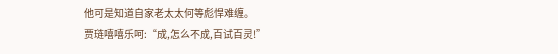他可是知道自家老太太何等彪悍难缠。
贾琏嘻嘻乐呵:“成,怎么不成,百试百灵!”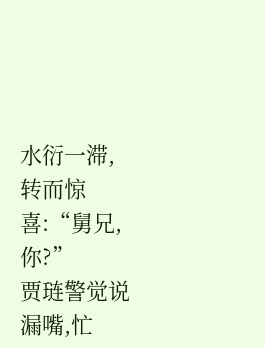水衍一滞,转而惊喜:“舅兄,你?”
贾琏警觉说漏嘴,忙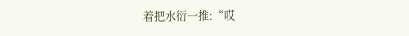着把水衍一推:“哎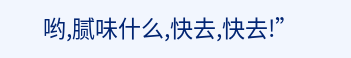哟,腻味什么,快去,快去!”